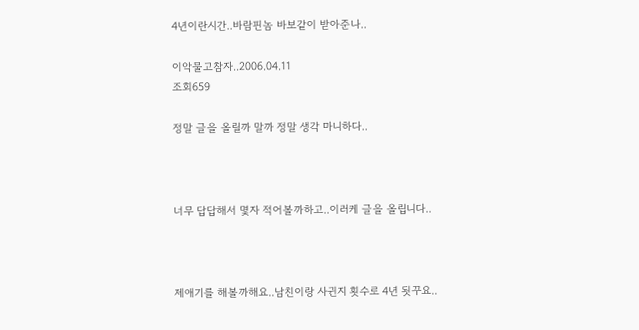4년이란시간..바람핀놈 바보같이 받아준나..

이악물고참자..2006.04.11
조회659

정말 글을 올릴까 말까 정말 생각 마니하다..



너무 답답해서 몇자 적어볼까하고..이러케 글을 올립니다..



제애기를 해볼까해요..남친이랑 사귄지 횟수로 4년 됫꾸요..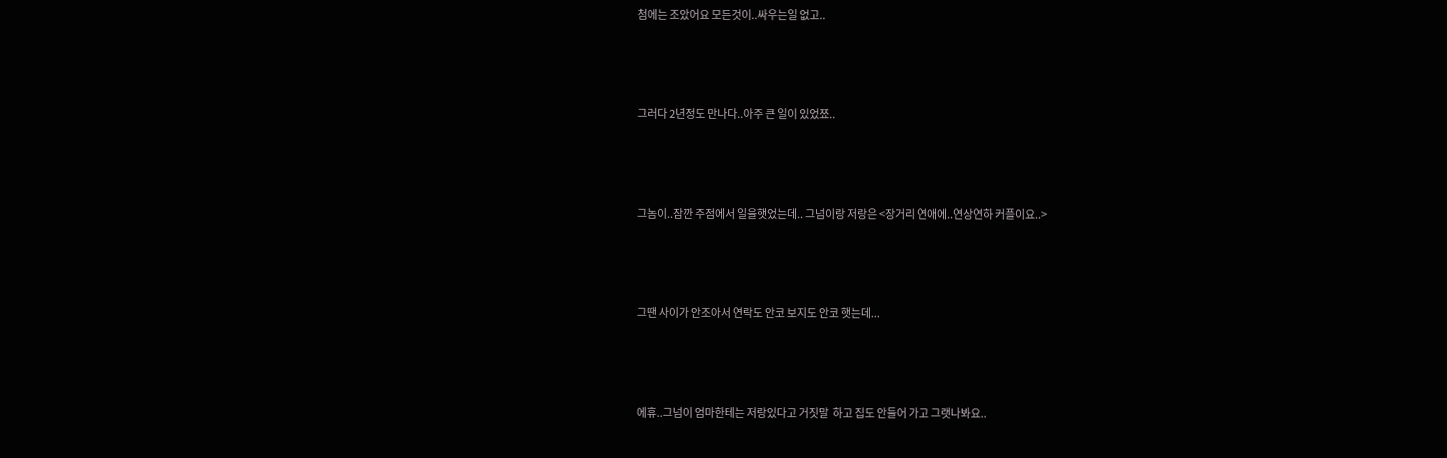첨에는 조았어요 모든것이..싸우는일 없고..



그러다 2년정도 만나다..아주 큰 일이 있었쬬..



그놈이..잠깐 주점에서 일을햇었는데.. 그넘이랑 저랑은 <장거리 연애에..연상연하 커플이요..>



그땐 사이가 안조아서 연락도 안코 보지도 안코 햇는데...



에휴..그넘이 엄마한테는 저랑있다고 거짓말  하고 집도 안들어 가고 그랫나봐요..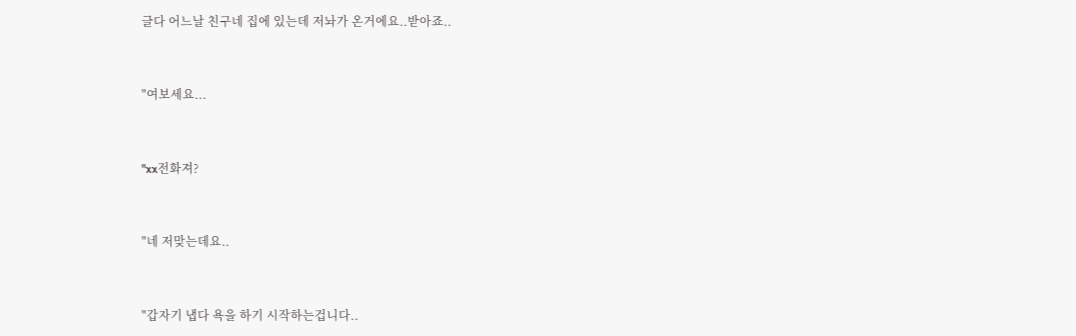글다 어느날 친구네 집에 있는데 저놔가 온거에요..받아죠..



"여보세요...



"xx전화져?



"네 저맞는데요..



"갑자기 냅다 욕을 하기 시작하는겁니다..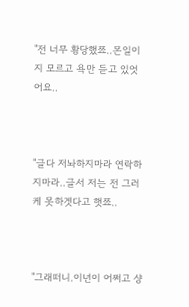"전 너무 황당했쬬..몬일이지 모르고 욕만 듣고 있엇어요..



"글다 저놔하지마라 연락하지마라..글서 저는 전 그러케 못하겟다고 햇쬬..



"그래떠니.이년이 어쩌고 샹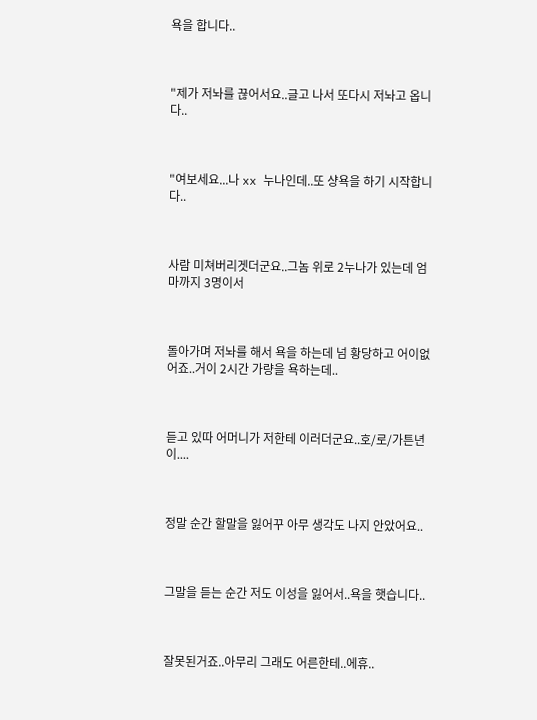욕을 합니다..



"제가 저놔를 끊어서요..글고 나서 또다시 저놔고 옵니다..



"여보세요...나 xx 누나인데..또 샹욕을 하기 시작합니다..



사람 미쳐버리겟더군요..그놈 위로 2누나가 있는데 엄마까지 3명이서



돌아가며 저놔를 해서 욕을 하는데 넘 황당하고 어이없어죠..거이 2시간 가량을 욕하는데..



듣고 있따 어머니가 저한테 이러더군요..호/로/가튼년이....



정말 순간 할말을 잃어꾸 아무 생각도 나지 안았어요..



그말을 듣는 순간 저도 이성을 잃어서..욕을 햇습니다..



잘못된거죠..아무리 그래도 어른한테..에휴..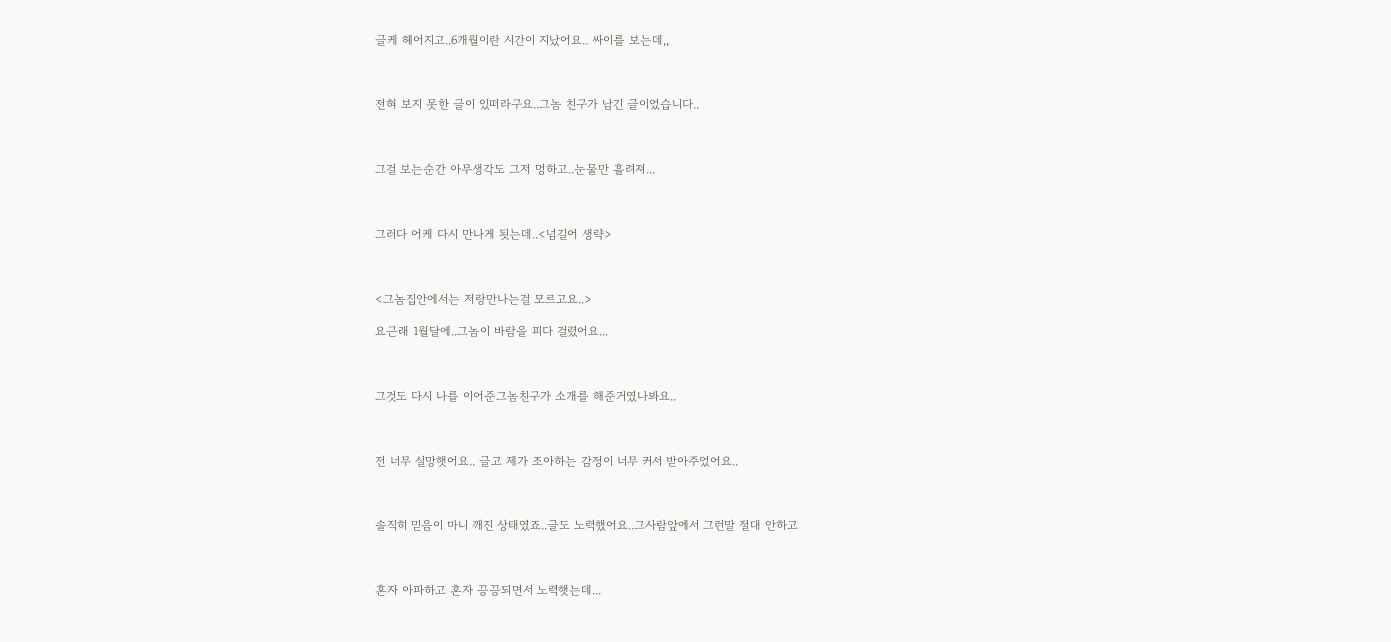글케 헤어지고..6개월이란 시간이 지났어요.. 싸이를 보는데,,



전혀 보지 못한 글이 있떠라구요..그놈 친구가 남긴 글이었습니다..



그걸 보는순간 아무생각도 그저 멍하고..눈물만 흘려져...



그러다 어케 다시 만나게 됫는데..<넘길어 생략>



<그놈집안에서는 저랑만나는걸 모르고요..>

요근래 1월달에..그놈이 바람을 피다 걸렸어요...



그것도 다시 나를 이어준그놈친구가 소개를 해준거였나봐요..



전 너무 실망햇어요.. 글고 제가 조아하는 감정이 너무 커서 받아주었어요..



솔직히 믿음이 마니 깨진 상태였죠..글도 노력했어요..그사람앞에서 그런말 절대 안하고



혼자 아파하고 혼자 끙끙되면서 노력햇는데...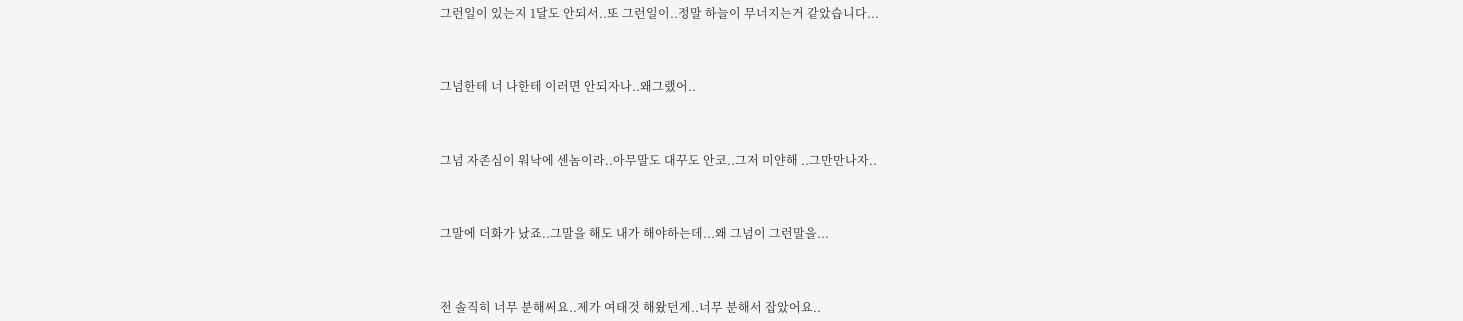그런일이 있는지 1달도 안되서..또 그런일이..정말 하늘이 무너지는거 같았습니다...



그넘한테 너 나한테 이러면 안되자나..왜그랬어..



그넘 자존심이 워낙에 센놈이라..아무말도 대꾸도 안코..그저 미얀해 ..그만만나자..



그말에 더화가 났죠..그말을 해도 내가 해야하는데...왜 그넘이 그런말을...



전 솔직히 너무 분해써요..제가 여태것 해왔던게..너무 분해서 잡았어요..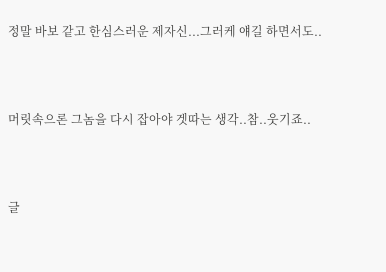정말 바보 같고 한심스러운 제자신...그러케 얘길 하면서도..



머릿속으론 그놈을 다시 잡아야 겟따는 생각..참..웃기죠..



글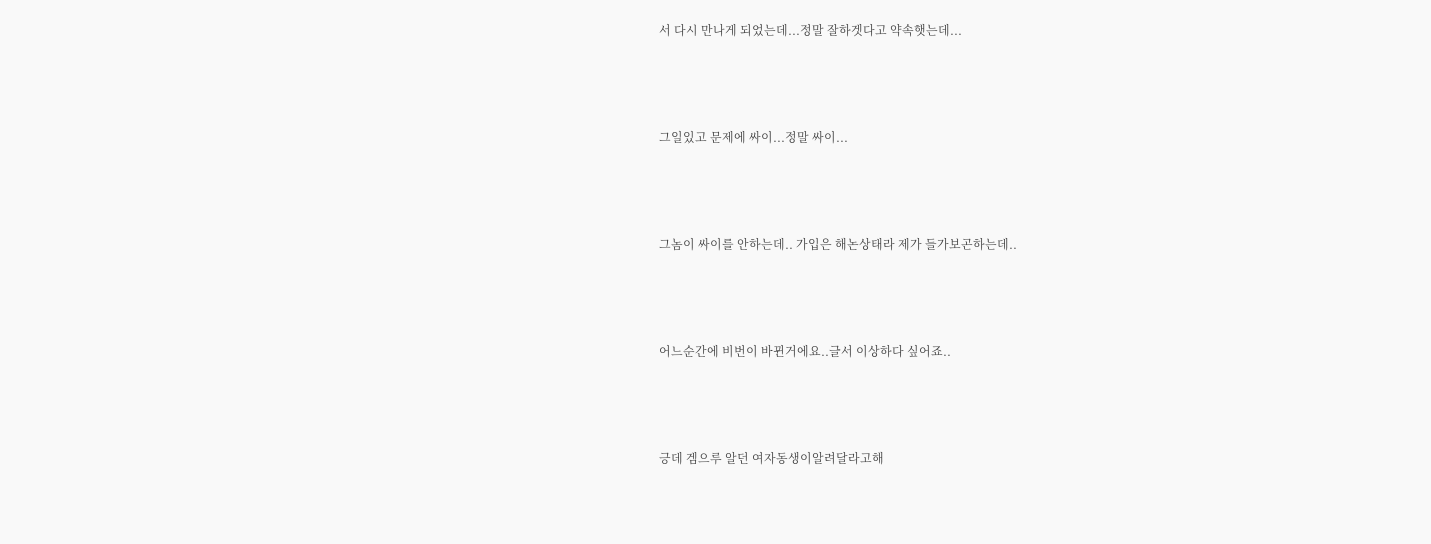서 다시 만나게 되었는데...정말 잘하겟다고 약속햇는데...



그일있고 문제에 싸이...정말 싸이...



그놈이 싸이를 안하는데.. 가입은 해논상태라 제가 들가보곤하는데..



어느순간에 비번이 바뀐거에요..글서 이상하다 싶어죠..



긍데 겜으루 알던 여자동생이알려달라고해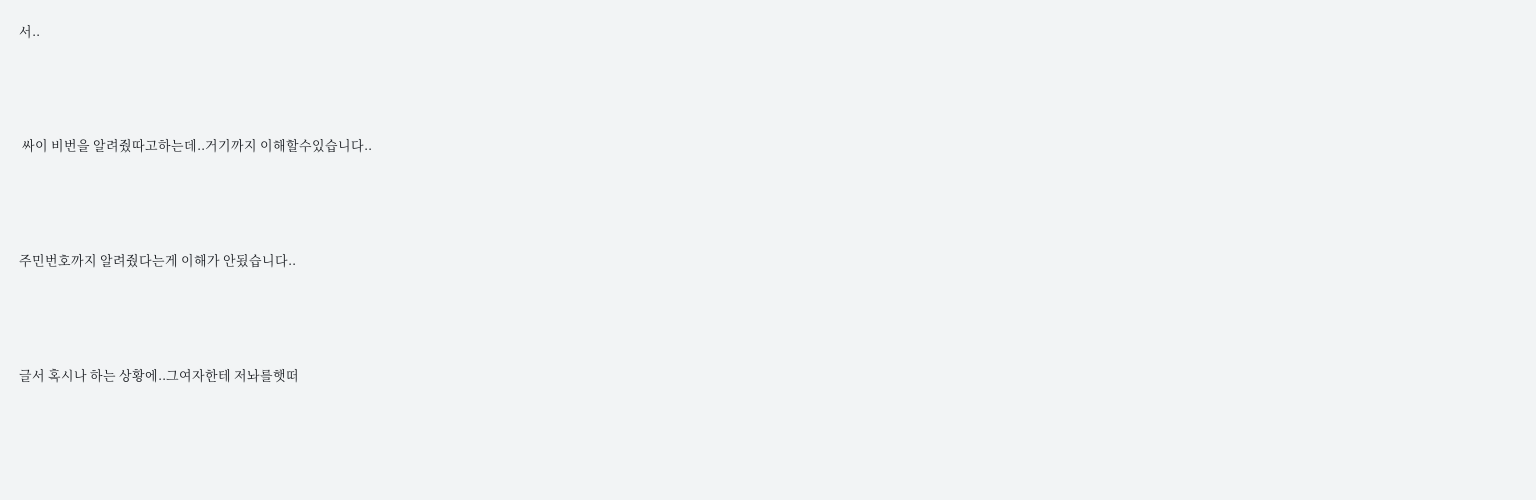서..



 싸이 비번을 알려줬따고하는데..거기까지 이해할수있습니다..



주민번호까지 알려줬다는게 이해가 안됬습니다..



글서 혹시나 하는 상황에..그여자한테 저놔를햇떠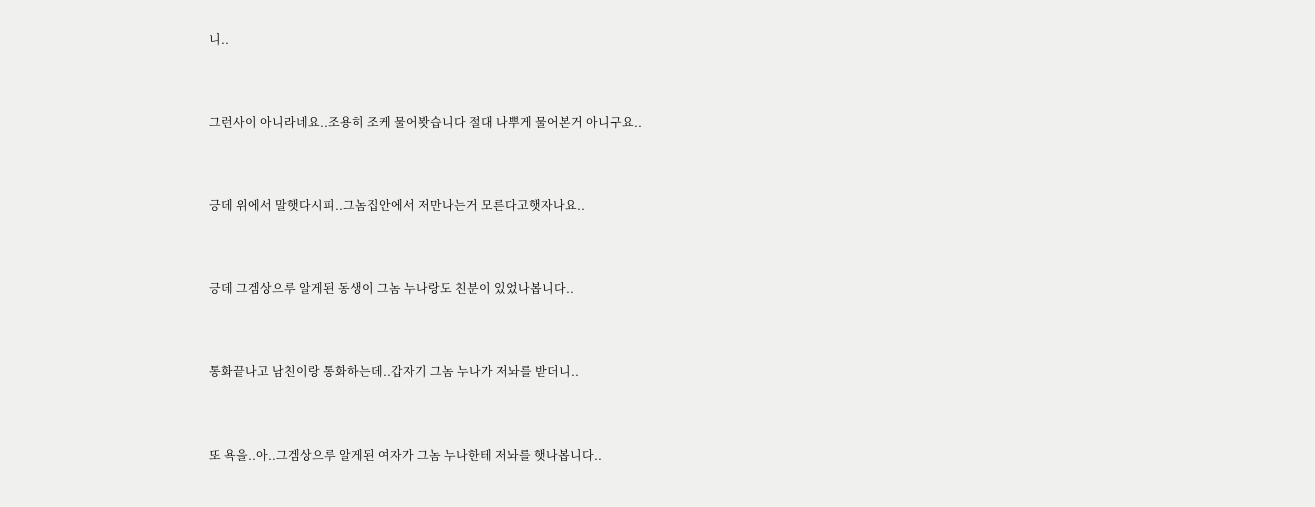니..



그런사이 아니라네요..조용히 조케 물어봣습니다 절대 나뿌게 물어본거 아니구요..



긍데 위에서 말햇다시피..그놈집안에서 저만나는거 모른다고햇자나요..



긍데 그겜상으루 알게된 동생이 그놈 누나랑도 친분이 있었나봅니다..



통화끝나고 남친이랑 통화하는데..갑자기 그놈 누나가 저놔를 받더니..



또 욕을..아..그겜상으루 알게된 여자가 그놈 누나한테 저놔를 햇나봅니다..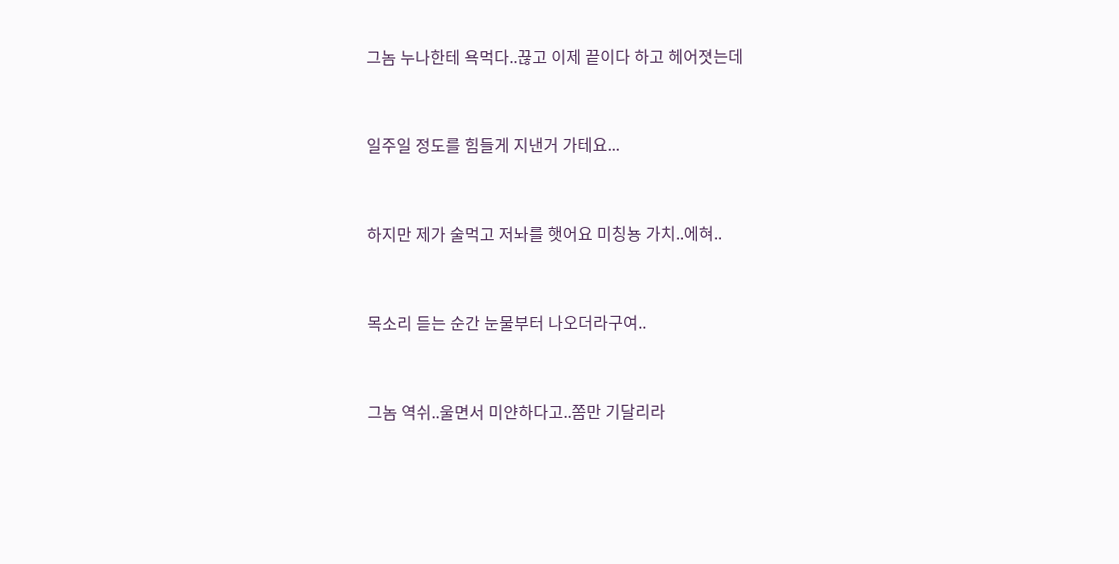그놈 누나한테 욕먹다..끊고 이제 끝이다 하고 헤어졋는데



일주일 정도를 힘들게 지낸거 가테요...



하지만 제가 술먹고 저놔를 햇어요 미칭뇽 가치..에혀..



목소리 듣는 순간 눈물부터 나오더라구여..



그놈 역쉬..울면서 미얀하다고..쫌만 기달리라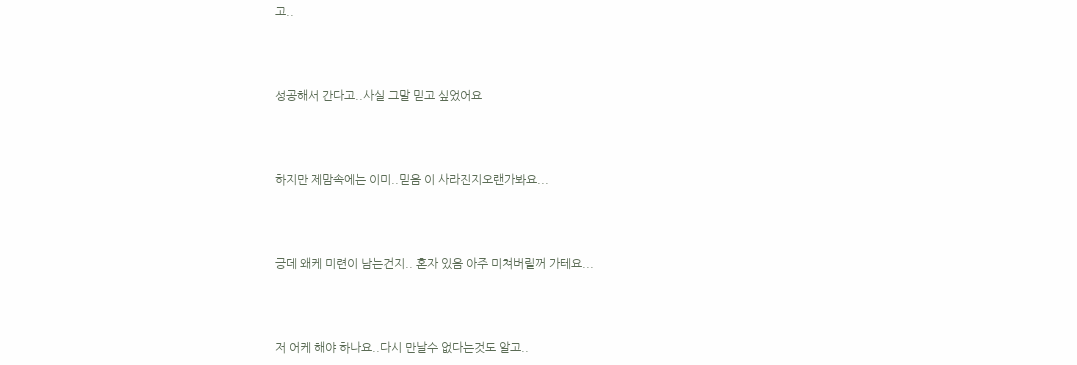고..



성공해서 간다고..사실 그말 믿고 싶었어요



하지만 제맘속에는 이미..믿음 이 사라진지오랜가봐요...



긍데 왜케 미련이 남는건지.. 혼자 있음 아주 미쳐버릴꺼 가테요...



저 어케 해야 하나요..다시 만날수 없다는것도 알고..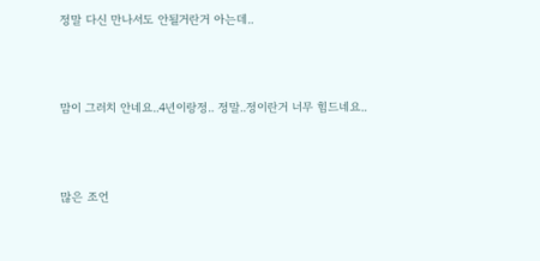정말 다신 만나서도 안될거란거 아는데..



맘이 그러치 안네요..4년이랑정.. 정말..정이란거 너무 힘드네요..



많은 조언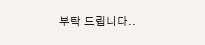부탁 드립니다..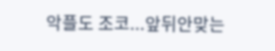악플도 조코...앞뒤안맞는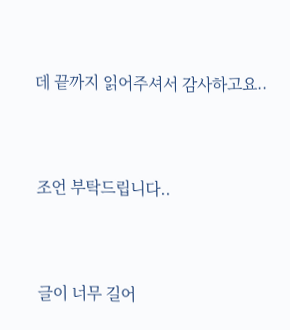데 끝까지 읽어주셔서 감사하고요..



조언 부탁드립니다..



글이 너무 길어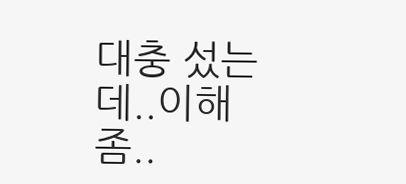대충 섰는데..이해좀..